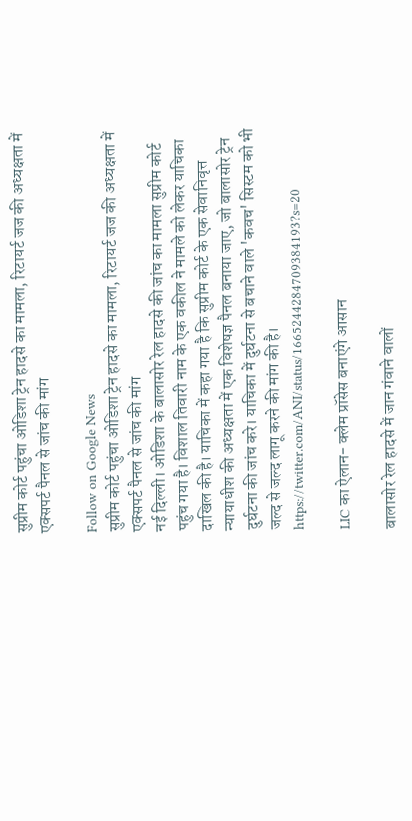सुप्रीम कोर्ट पहुंचा ओडिशा ट्रेन हादसे का मामला, रिटायर्ट जज की अध्यक्षता में एक्सपर्ट पैनल से जांच की मांग

Follow on Google News
सुप्रीम कोर्ट पहुंचा ओडिशा ट्रेन हादसे का मामला, रिटायर्ट जज की अध्यक्षता में एक्सपर्ट पैनल से जांच की मांग
नई दिल्ली। ओडिशा के बालासोर रेल हादसे की जांच का मामला सुप्रीम कोर्ट पहुंच गया है। विशाल तिवारी नाम के एक वकील ने मामले को लेकर याचिका दाखिल की है। याचिका में कहा गया है कि सुप्रीम कोर्ट के एक सेवानिवृत्त न्यायाधीश की अध्यक्षता में एक विशेषज्ञ पैनल बनाया जाए, जो बालासोर ट्रेन दुर्घटना की जांच करे। याचिका में दुर्घटना से बचाने वाले 'कवच' सिस्टम को भी जल्द से जल्द लागू करने की मांग की है। https://twitter.com/ANI/status/1665244284709384193?s=20

LIC का ऐलान- क्लेम प्रॉसेस बनाएंगे आसान

बालासोर रेल हादसे में जान गंवाने वालों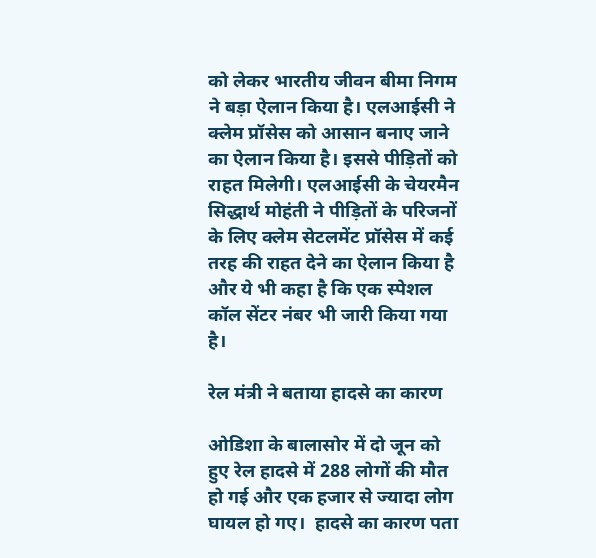को लेकर भारतीय जीवन बीमा निगम ने बड़ा ऐलान किया है। एलआईसी ने क्लेम प्रॉसेस को आसान बनाए जाने का ऐलान किया है। इससे पीड़ितों को राहत मिलेगी। एलआईसी के चेयरमैन सिद्धार्थ मोहंती ने पीड़ितों के परिजनों के लिए क्लेम सेटलमेंट प्रॉसेस में कई तरह की राहत देने का ऐलान किया है और ये भी कहा है कि एक स्पेशल कॉल सेंटर नंबर भी जारी किया गया है।

रेल मंत्री ने बताया हादसे का कारण

ओडिशा के बालासोर में दो जून को हुए रेल हादसे में 288 लोगों की मौत हो गई और एक हजार से ज्यादा लोग घायल हो गए।  हादसे का कारण पता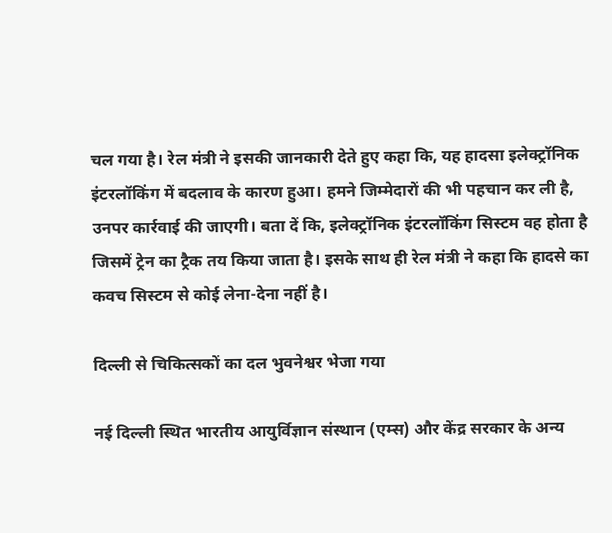चल गया है। रेल मंत्री ने इसकी जानकारी देते हुए कहा कि, यह हादसा इलेक्ट्रॉनिक इंटरलॉकिंग में बदलाव के कारण हुआ। हमने जिम्मेदारों की भी पहचान कर ली है, उनपर कार्रवाई की जाएगी। बता दें कि, इलेक्ट्रॉनिक इंटरलॉकिंग सिस्टम वह होता है जिसमें ट्रेन का ट्रैक तय किया जाता है। इसके साथ ही रेल मंत्री ने कहा कि हादसे का कवच सिस्टम से कोई लेना-देना नहीं है।

दिल्ली से चिकित्सकों का दल भुवनेश्वर भेजा गया

नई दिल्ली स्थित भारतीय आयुर्विज्ञान संस्थान (एम्स) और केंद्र सरकार के अन्य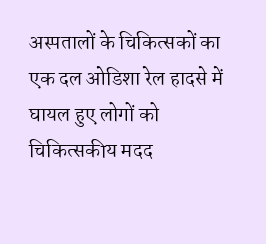अस्पतालों के चिकित्सकों का एक दल ओडिशा रेल हादसे में घायल हुए लोगों को चिकित्सकीय मदद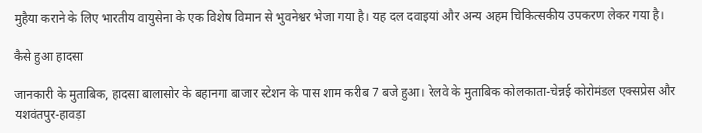मुहैया कराने के लिए भारतीय वायुसेना के एक विशेष विमान से भुवनेश्वर भेजा गया है। यह दल दवाइयां और अन्य अहम चिकित्सकीय उपकरण लेकर गया है।

कैसे हुआ हादसा

जानकारी के मुताबिक, हादसा बालासोर के बहानगा बाजार स्टेशन के पास शाम करीब 7 बजे हुआ। रेलवे के मुताबिक कोलकाता-चेन्नई कोरोमंडल एक्सप्रेस और यशवंतपुर-हावड़ा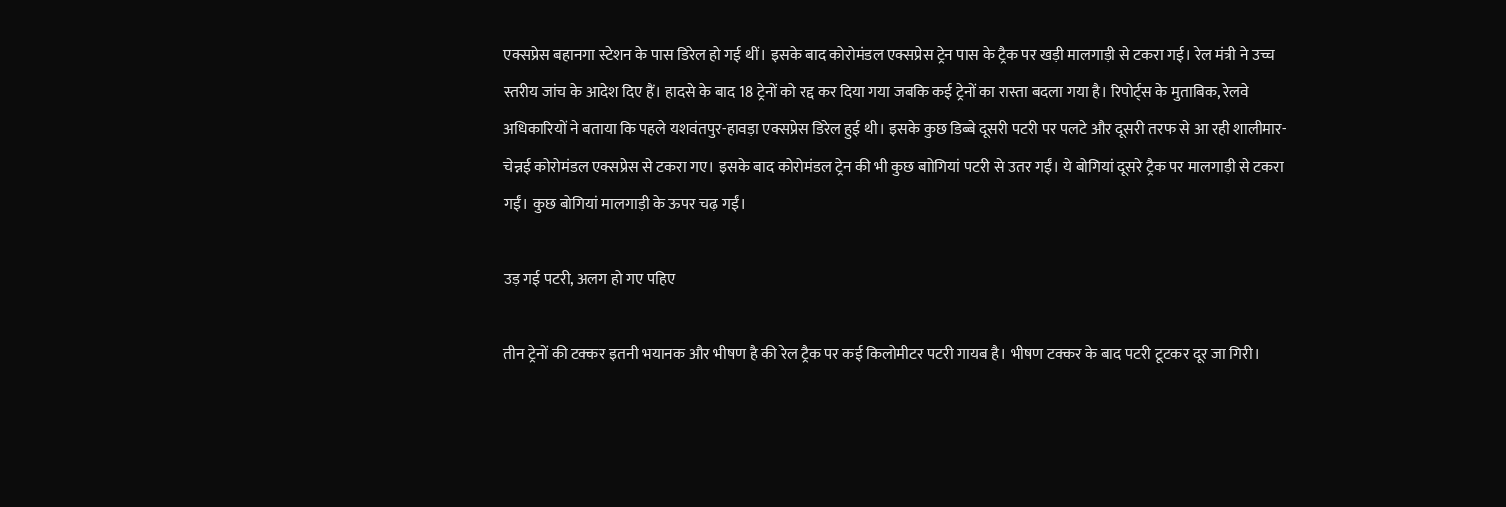एक्सप्रेस बहानगा स्टेशन के पास डिरेल हो गई थीं। इसके बाद कोरोमंडल एक्सप्रेस ट्रेन पास के ट्रैक पर खड़ी मालगाड़ी से टकरा गई। रेल मंत्री ने उच्च स्तरीय जांच के आदेश दिए हैं। हादसे के बाद 18 ट्रेनों को रद्द कर दिया गया जबकि कई ट्रेनों का रास्ता बदला गया है। रिपोर्ट्स के मुताबिक, रेलवे अधिकारियों ने बताया कि पहले यशवंतपुर-हावड़ा एक्सप्रेस डिरेल हुई थी। इसके कुछ डिब्बे दूसरी पटरी पर पलटे और दूसरी तरफ से आ रही शालीमार-चेन्नई कोरोमंडल एक्सप्रेस से टकरा गए। इसके बाद कोरोमंडल ट्रेन की भी कुछ बाोगियां पटरी से उतर गईं। ये बोगियां दूसरे ट्रैक पर मालगाड़ी से टकरा गईं। कुछ बोगियां मालगाड़ी के ऊपर चढ़ गईं।

उड़ गई पटरी, अलग हो गए पहिए

तीन ट्रेनों की टक्कर इतनी भयानक और भीषण है की रेल ट्रैक पर कई किलोमीटर पटरी गायब है। भीषण टक्कर के बाद पटरी टूटकर दूर जा गिरी।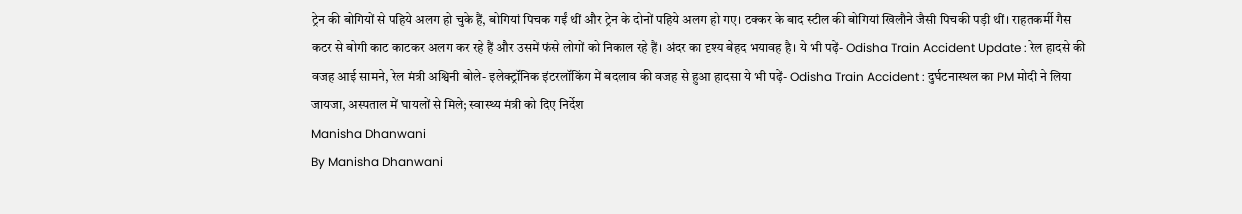ट्रेन की बोगियों से पहिये अलग हो चुके हैं, बोगियां पिचक गईं थीं और ट्रेन के दोनों पहिये अलग हो गए। टक्कर के बाद स्टील की बोगियां खिलौने जैसी पिचकी पड़ी थीं। राहतकर्मी गैस कटर से बोगी काट काटकर अलग कर रहे हैं और उसमें फंसे लोगों को निकाल रहे हैं। अंदर का दृश्य बेहद भयावह है। ये भी पढ़ें- Odisha Train Accident Update : रेल हादसे की वजह आई सामने, रेल मंत्री अश्विनी बोले- इलेक्ट्रॉनिक इंटरलॉकिंग में बदलाव की वजह से हुआ हादसा ये भी पढ़ें- Odisha Train Accident : दुर्घटनास्थल का PM मोदी ने लिया जायजा, अस्पताल में घायलों से मिले; स्वास्थ्य मंत्री को दिए निर्देश
Manisha Dhanwani
By Manisha Dhanwani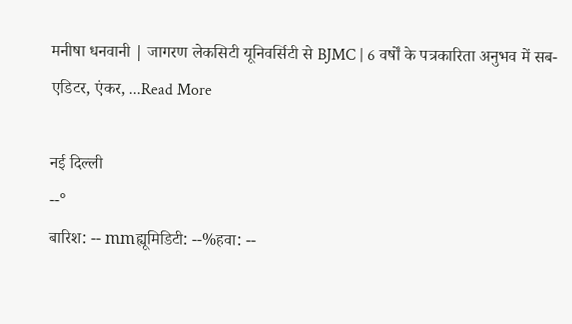मनीषा धनवानी | जागरण लेकसिटी यूनिवर्सिटी से BJMC | 6 वर्षों के पत्रकारिता अनुभव में सब-एडिटर, एंकर, ...Read More

नई दिल्ली
--°
बारिश: -- mmह्यूमिडिटी: --%हवा: --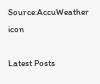Source:AccuWeather
icon

Latest Posts